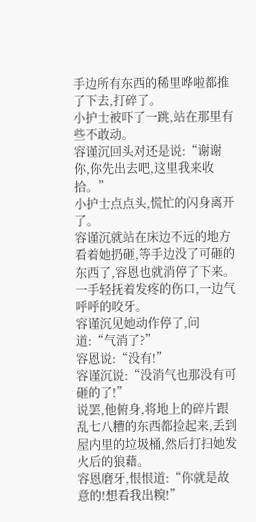手边所有东西的稀里哗啦都推了下去,打碎了。
小护士被吓了一跳,站在那里有些不敢动。
容谨沉回头对还是说:“谢谢你,你先出去吧,这里我来收拾。”
小护士点点头,慌忙的闪身离开了。
容谨沉就站在床边不远的地方看着她扔砸,等手边没了可砸的东西了,容恩也就消停了下来。
一手轻抚着发疼的伤口,一边气呼呼的咬牙。
容谨沉见她动作停了,问道:“气消了?”
容恩说:“没有!”
容谨沉说:“没消气也那没有可砸的了!”
说罢,他俯身,将地上的碎片跟乱七八糟的东西都捡起来,丢到屋内里的垃圾桶,然后打扫她发火后的狼藉。
容恩磨牙,恨恨道:“你就是故意的!想看我出糗!”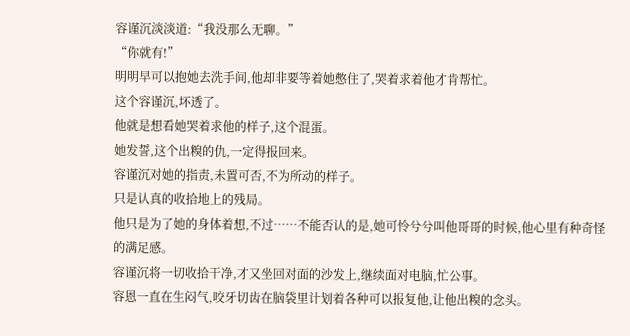容谨沉淡淡道:“我没那么无聊。”
“你就有!”
明明早可以抱她去洗手间,他却非要等着她憋住了,哭着求着他才肯帮忙。
这个容谨沉,坏透了。
他就是想看她哭着求他的样子,这个混蛋。
她发誓,这个出糗的仇,一定得报回来。
容谨沉对她的指责,未置可否,不为所动的样子。
只是认真的收拾地上的残局。
他只是为了她的身体着想,不过……不能否认的是,她可怜兮兮叫他哥哥的时候,他心里有种奇怪的满足感。
容谨沉将一切收拾干净,才又坐回对面的沙发上,继续面对电脑,忙公事。
容恩一直在生闷气,咬牙切齿在脑袋里计划着各种可以报复他,让他出糗的念头。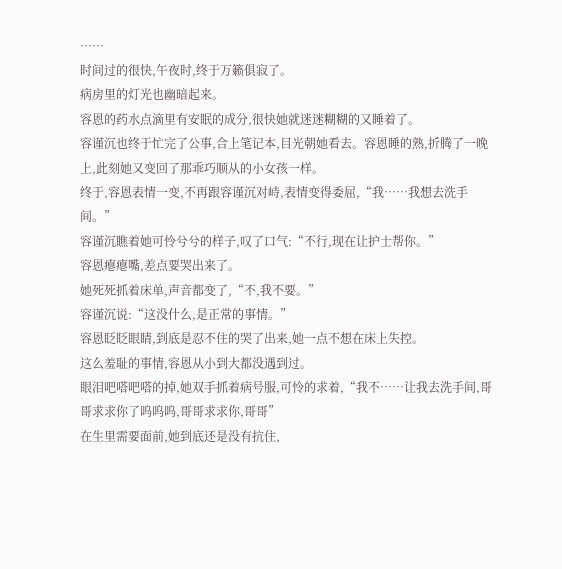……
时间过的很快,午夜时,终于万籁俱寂了。
病房里的灯光也幽暗起来。
容恩的药水点滴里有安眠的成分,很快她就迷迷糊糊的又睡着了。
容谨沉也终于忙完了公事,合上笔记本,目光朝她看去。容恩睡的熟,折腾了一晚上,此刻她又变回了那乖巧顺从的小女孩一样。
终于,容恩表情一变,不再跟容谨沉对峙,表情变得委屈,“我……我想去洗手间。”
容谨沉瞧着她可怜兮兮的样子,叹了口气:“不行,现在让护士帮你。”
容恩瘪瘪嘴,差点要哭出来了。
她死死抓着床单,声音都变了,“不,我不要。”
容谨沉说:“这没什么,是正常的事情。”
容恩眨眨眼睛,到底是忍不住的哭了出来,她一点不想在床上失控。
这么羞耻的事情,容恩从小到大都没遇到过。
眼泪吧嗒吧嗒的掉,她双手抓着病号服,可怜的求着,“我不……让我去洗手间,哥哥求求你了呜呜呜,哥哥求求你,哥哥”
在生里需要面前,她到底还是没有抗住,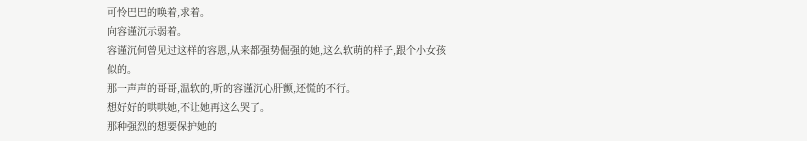可怜巴巴的唤着,求着。
向容谨沉示弱着。
容谨沉何曾见过这样的容恩,从来都强势倔强的她,这么软萌的样子,跟个小女孩似的。
那一声声的哥哥,温软的,听的容谨沉心肝颤,还慌的不行。
想好好的哄哄她,不让她再这么哭了。
那种强烈的想要保护她的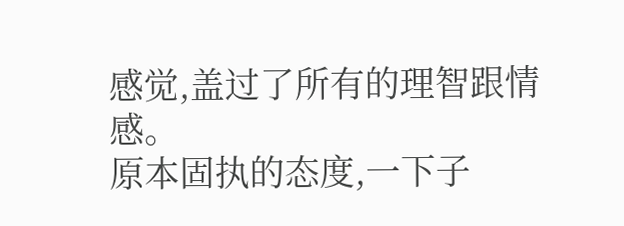感觉,盖过了所有的理智跟情感。
原本固执的态度,一下子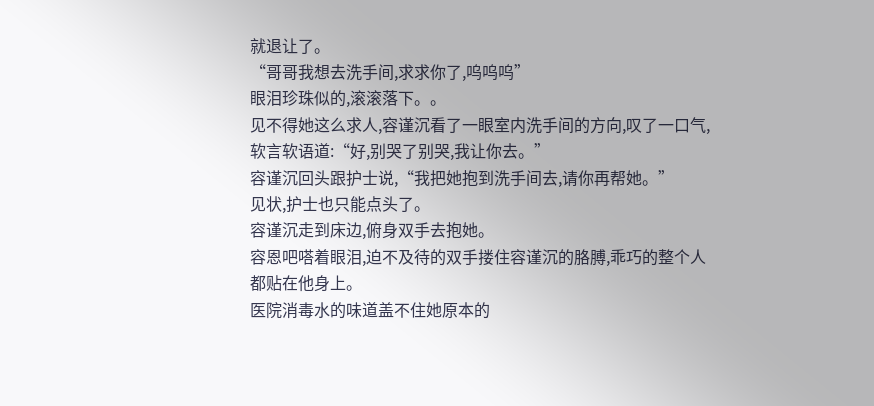就退让了。
“哥哥我想去洗手间,求求你了,呜呜呜”
眼泪珍珠似的,滚滚落下。。
见不得她这么求人,容谨沉看了一眼室内洗手间的方向,叹了一口气,软言软语道:“好,别哭了别哭,我让你去。”
容谨沉回头跟护士说,“我把她抱到洗手间去,请你再帮她。”
见状,护士也只能点头了。
容谨沉走到床边,俯身双手去抱她。
容恩吧嗒着眼泪,迫不及待的双手搂住容谨沉的胳膊,乖巧的整个人都贴在他身上。
医院消毒水的味道盖不住她原本的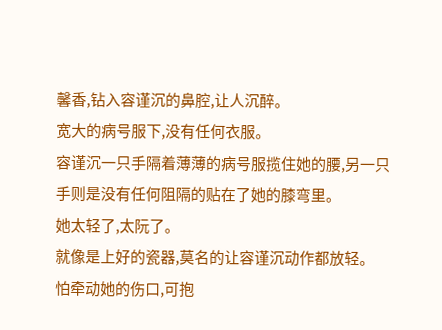馨香,钻入容谨沉的鼻腔,让人沉醉。
宽大的病号服下,没有任何衣服。
容谨沉一只手隔着薄薄的病号服揽住她的腰,另一只手则是没有任何阻隔的贴在了她的膝弯里。
她太轻了,太阮了。
就像是上好的瓷器,莫名的让容谨沉动作都放轻。
怕牵动她的伤口,可抱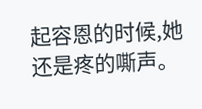起容恩的时候,她还是疼的嘶声。